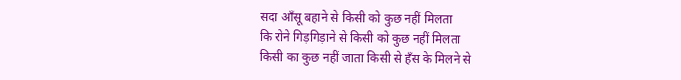सदा आँसू बहाने से किसी को कुछ नहीं मिलता
कि रोने गिड़गिड़ाने से किसी को कुछ नहीं मिलता
किसी का कुछ नहीं जाता किसी से हँस के मिलने से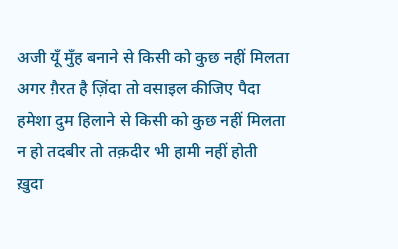अजी यूँ मुँह बनाने से किसी को कुछ नहीं मिलता
अगर ग़ैरत है ज़िंदा तो वसाइल कीजिए पैदा
हमेशा दुम हिलाने से किसी को कुछ नहीं मिलता
न हो तदबीर तो तक़दीर भी हामी नहीं होती
ख़ुदा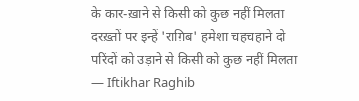के कार-ख़ाने से किसी को कुछ नहीं मिलता
दरख़्तों पर इन्हें 'राग़िब' हमेशा चहचहाने दो
परिंदों को उड़ाने से किसी को कुछ नहीं मिलता
— Iftikhar Raghib